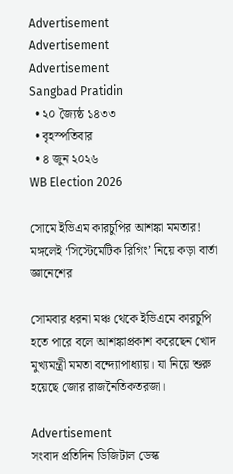Advertisement
Advertisement
Advertisement
Sangbad Pratidin
  • ২০ জ্যৈষ্ঠ ১৪৩৩
  • বৃহস্পতিবার
  • ৪ জুন ২০২৬
WB Election 2026

সোমে ইভিএম কারচুপির আশঙ্কা মমতার! মঙ্গলেই ‘সিস্টেমেটিক রিগিং’ নিয়ে কড়া বার্তা জ্ঞানেশের

সোমবার ধরনা মঞ্চ থেকে ইভিএমে কারচুপি হতে পারে বলে আশঙ্কাপ্রকাশ করেছেন খোদ মুখ্যমন্ত্রী মমতা বন্দ্যোপাধ্যায়। যা নিয়ে শুরু হয়েছে জোর রাজনৈতিকতরজা।

Advertisement
সংবাদ প্রতিদিন ডিজিটাল ডেস্ক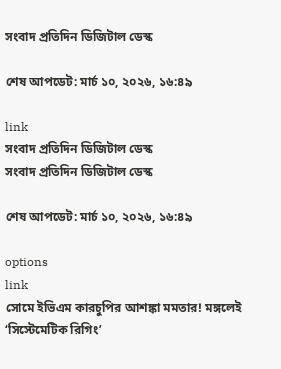সংবাদ প্রতিদিন ডিজিটাল ডেস্ক

শেষ আপডেট: মার্চ ১০, ২০২৬, ১৬:৪৯

link
সংবাদ প্রতিদিন ডিজিটাল ডেস্ক
সংবাদ প্রতিদিন ডিজিটাল ডেস্ক

শেষ আপডেট: মার্চ ১০, ২০২৬, ১৬:৪৯

options
link
সোমে ইভিএম কারচুপির আশঙ্কা মমতার! মঙ্গলেই ‘সিস্টেমেটিক রিগিং’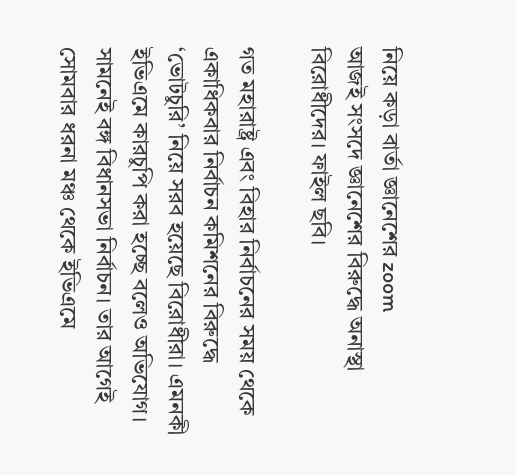নিয়ে কড়া বার্তা জ্ঞানেশের zoom
আজই সংসদে জ্ঞানেশের বিরুদ্ধে অনাস্থা বিরোধীদের। ফাইল ছবি।

গত মহারাষ্ট্র এবং বিহার নির্বাচনের সময় থেকে একাধিকবার নির্বাচন কমিশনের বিরুদ্ধে ‘ভোটচুরি’ নিয়ে সরব হয়েছে বিরোধীরা। এমনকী ইভিএমে কারচুপি করা হচ্ছে বলেও অভিযোগ। সামনেই বঙ্গ বিধানসভা নির্বাচন। তার আগেই সোমবার ধরনা মঞ্চ থেকে ইভিএমে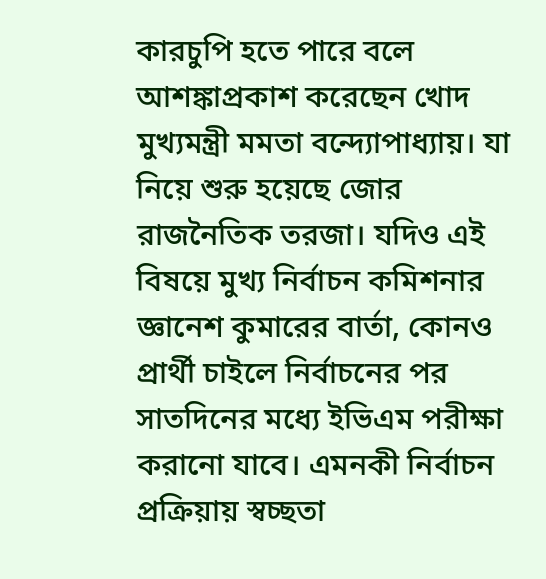কারচুপি হতে পারে বলে আশঙ্কাপ্রকাশ করেছেন খোদ মুখ্যমন্ত্রী মমতা বন্দ্যোপাধ্যায়। যা নিয়ে শুরু হয়েছে জোর রাজনৈতিক তরজা। যদিও এই বিষয়ে মুখ্য নির্বাচন কমিশনার জ্ঞানেশ কুমারের বার্তা, কোনও প্রার্থী চাইলে নির্বাচনের পর সাতদিনের মধ্যে ইভিএম পরীক্ষা করানো যাবে। এমনকী নির্বাচন প্রক্রিয়ায় স্বচ্ছতা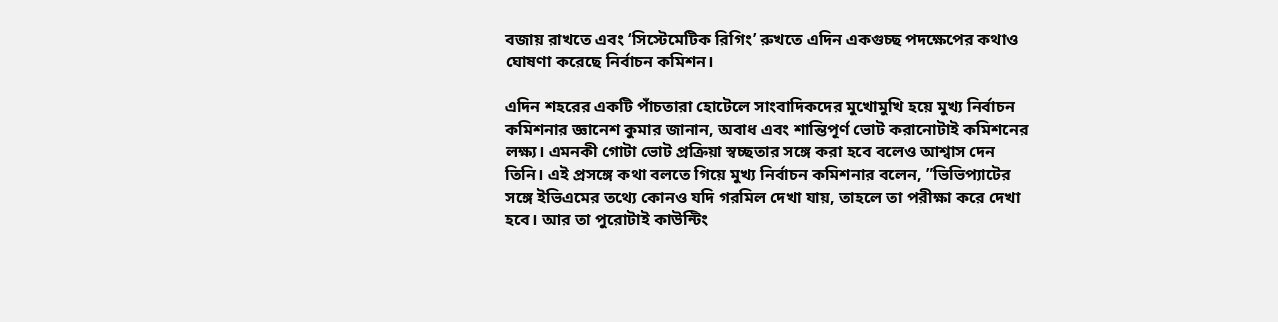বজায় রাখতে এবং ‘সিস্টেমেটিক রিগিং’ রুখতে এদিন একগুচ্ছ পদক্ষেপের কথাও ঘোষণা করেছে নির্বাচন কমিশন।

এদিন শহরের একটি পাঁচতারা হোটেলে সাংবাদিকদের মুখোমুখি হয়ে মুখ্য নির্বাচন কমিশনার জ্ঞানেশ কুমার জানান, অবাধ এবং শান্তিপূর্ণ ভোট করানোটাই কমিশনের লক্ষ্য। এমনকী গোটা ভোট প্রক্রিয়া স্বচ্ছতার সঙ্গে করা হবে বলেও আশ্বাস দেন তিনি। এই প্রসঙ্গে কথা বলতে গিয়ে মুখ্য নির্বাচন কমিশনার বলেন, ”ভিভিপ্যাটের সঙ্গে ইভিএমের তথ্যে কোনও যদি গরমিল দেখা যায়, তাহলে তা পরীক্ষা করে দেখা হবে। আর তা পুরোটাই কাউন্টিং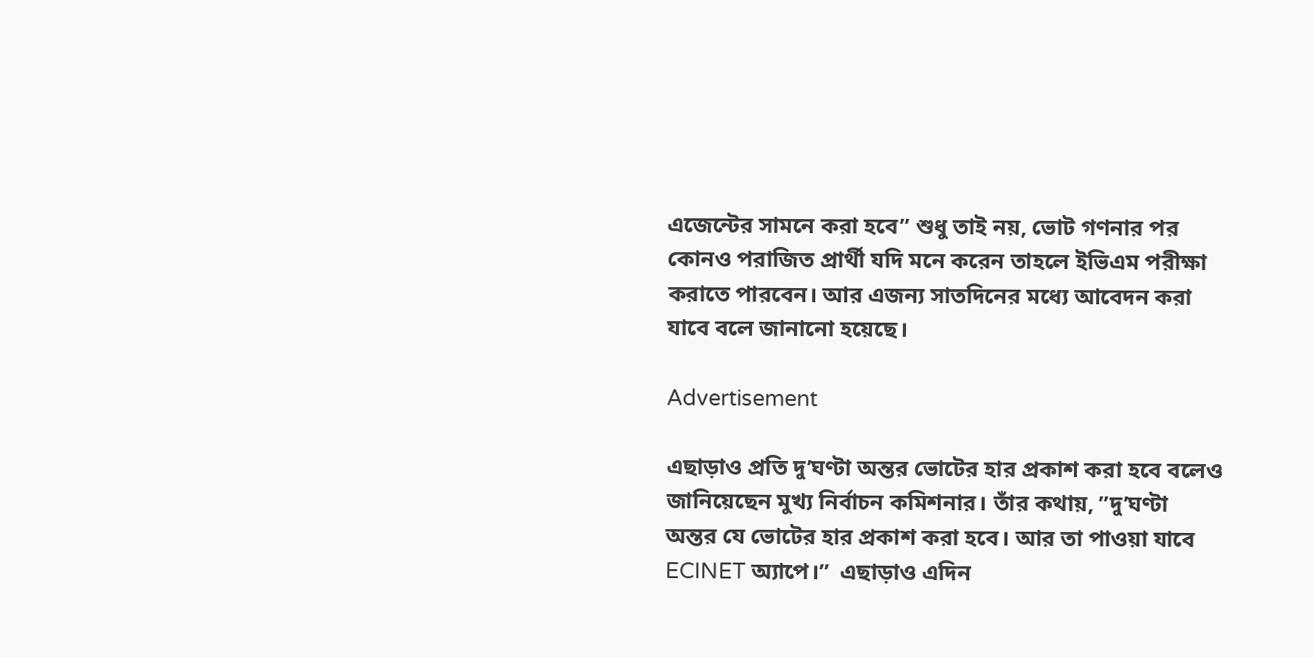এজেন্টের সামনে করা হবে” শুধু তাই নয়, ভোট গণনার পর কোনও পরাজিত প্রার্থী যদি মনে করেন তাহলে ইভিএম পরীক্ষা করাতে পারবেন। আর এজন্য সাতদিনের মধ্যে আবেদন করা যাবে বলে জানানো হয়েছে।

Advertisement

এছাড়াও প্রতি দু’ঘণ্টা অন্তর ভোটের হার প্রকাশ করা হবে বলেও জানিয়েছেন মুখ্য নির্বাচন কমিশনার। তাঁর কথায়, ”দু’ঘণ্টা অন্তর যে ভোটের হার প্রকাশ করা হবে। আর তা পাওয়া যাবে ECINET অ্যাপে।”  এছাড়াও এদিন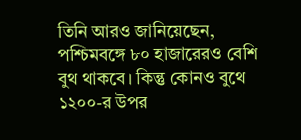তিনি আরও জানিয়েছেন, পশ্চিমবঙ্গে ৮০ হাজারেরও বেশি বুথ থাকবে। কিন্তু কোনও বুথে ১২০০-র উপর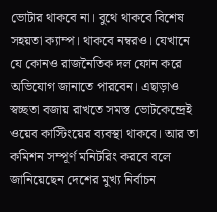ভোটার থাকবে না। বুথে থাকবে বিশেষ সহয়তা ক্যাম্প। থাকবে নম্বরও। যেখানে যে কোনও রাজনৈতিক দল ফোন করে অভিযোগ জানাতে পারবেন। এছাড়াও স্বচ্ছতা বজায় রাখতে সমস্ত ভোটকেন্দ্রেই ওয়েব কাস্টিংয়ের ব্যবস্থা থাকবে। আর তা কমিশন সম্পূর্ণ মনিটরিং করবে বলে জানিয়েছেন দেশের মুখ্য নির্বাচন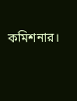কমিশনার।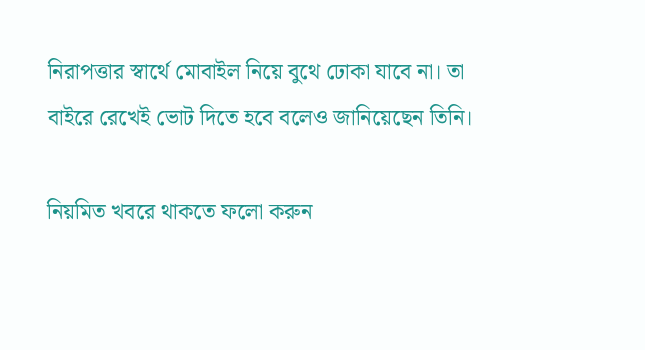নিরাপত্তার স্বার্থে মোবাইল নিয়ে বুথে ঢোকা যাবে না। তা বাইরে রেখেই ভোট দিতে হবে বলেও জানিয়েছেন তিনি।

নিয়মিত খবরে থাকতে ফলো করুন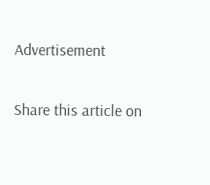Advertisement

Share this article on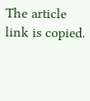The article link is copied.